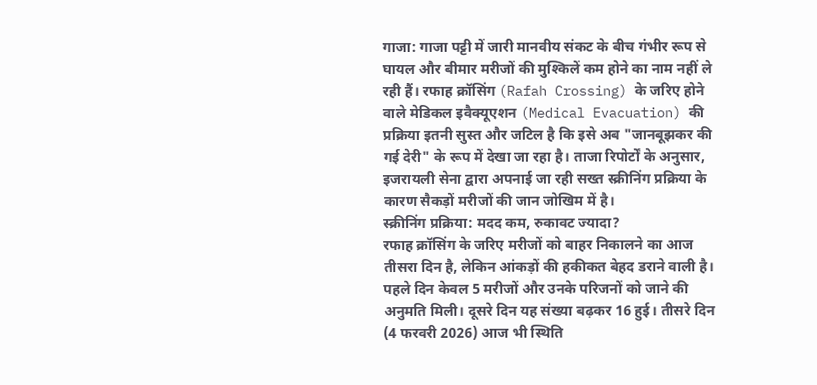गाजा: गाजा पट्टी में जारी मानवीय संकट के बीच गंभीर रूप से घायल और बीमार मरीजों की मुश्किलें कम होने का नाम नहीं ले रही हैं। रफाह क्रॉसिंग (Rafah Crossing) के जरिए होने वाले मेडिकल इवैक्यूएशन (Medical Evacuation) की प्रक्रिया इतनी सुस्त और जटिल है कि इसे अब "जानबूझकर की गई देरी" के रूप में देखा जा रहा है। ताजा रिपोर्टों के अनुसार, इजरायली सेना द्वारा अपनाई जा रही सख्त स्क्रीनिंग प्रक्रिया के कारण सैकड़ों मरीजों की जान जोखिम में है।
स्क्रीनिंग प्रक्रिया: मदद कम, रुकावट ज्यादा?
रफाह क्रॉसिंग के जरिए मरीजों को बाहर निकालने का आज तीसरा दिन है, लेकिन आंकड़ों की हकीकत बेहद डराने वाली है। पहले दिन केवल 5 मरीजों और उनके परिजनों को जाने की अनुमति मिली। दूसरे दिन यह संख्या बढ़कर 16 हुई। तीसरे दिन (4 फरवरी 2026) आज भी स्थिति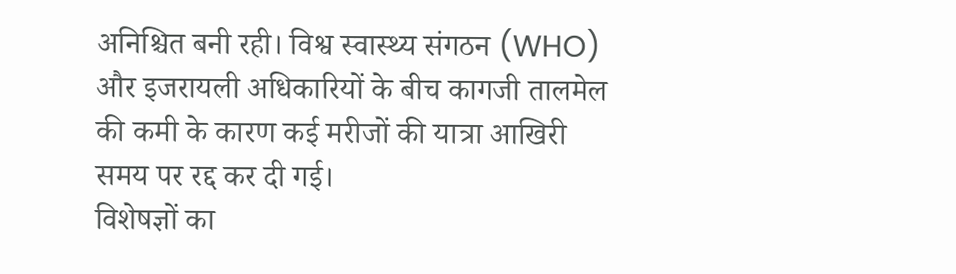अनिश्चित बनी रही। विश्व स्वास्थ्य संगठन (WHO) और इजरायली अधिकारियों के बीच कागजी तालमेल की कमी के कारण कई मरीजों की यात्रा आखिरी समय पर रद्द कर दी गई।
विशेषज्ञों का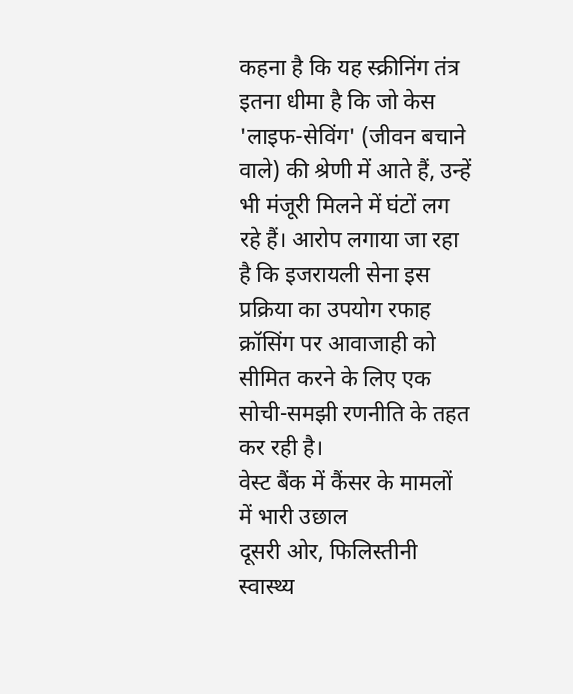कहना है कि यह स्क्रीनिंग तंत्र इतना धीमा है कि जो केस 'लाइफ-सेविंग' (जीवन बचाने वाले) की श्रेणी में आते हैं, उन्हें भी मंजूरी मिलने में घंटों लग रहे हैं। आरोप लगाया जा रहा है कि इजरायली सेना इस प्रक्रिया का उपयोग रफाह क्रॉसिंग पर आवाजाही को सीमित करने के लिए एक सोची-समझी रणनीति के तहत कर रही है।
वेस्ट बैंक में कैंसर के मामलों में भारी उछाल
दूसरी ओर, फिलिस्तीनी स्वास्थ्य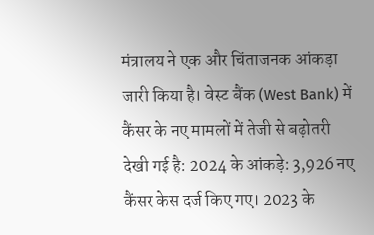मंत्रालय ने एक और चिंताजनक आंकड़ा जारी किया है। वेस्ट बैंक (West Bank) में कैंसर के नए मामलों में तेजी से बढ़ोतरी देखी गई है: 2024 के आंकड़े: 3,926 नए कैंसर केस दर्ज किए गए। 2023 के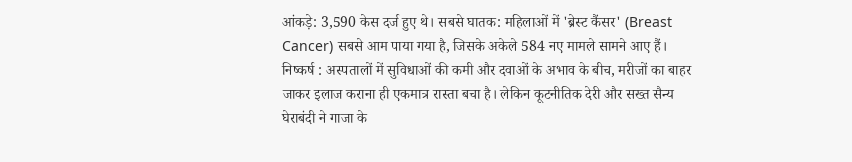आंकड़े: 3,590 केस दर्ज हुए थे। सबसे घातक: महिलाओं में 'ब्रेस्ट कैंसर' (Breast Cancer) सबसे आम पाया गया है, जिसके अकेले 584 नए मामले सामने आए हैं।
निष्कर्ष : अस्पतालों में सुविधाओं की कमी और दवाओं के अभाव के बीच, मरीजों का बाहर जाकर इलाज कराना ही एकमात्र रास्ता बचा है। लेकिन कूटनीतिक देरी और सख्त सैन्य घेराबंदी ने गाजा के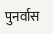पुनर्वास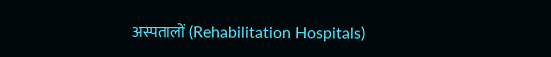अस्पतालों (Rehabilitation Hospitals)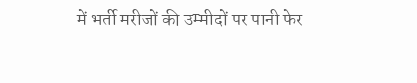में भर्ती मरीजों की उम्मीदों पर पानी फेर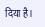दिया है।